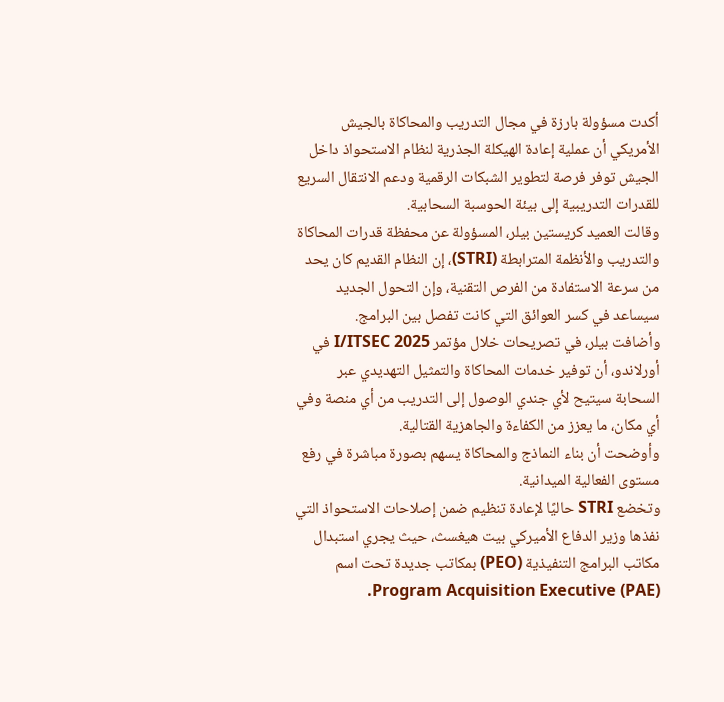أكدت مسؤولة بارزة في مجال التدريب والمحاكاة بالجيش الأمريكي أن عملية إعادة الهيكلة الجذرية لنظام الاستحواذ داخل الجيش توفر فرصة لتطوير الشبكات الرقمية ودعم الانتقال السريع للقدرات التدريبية إلى بيئة الحوسبة السحابية.
وقالت العميد كريستين بيلر، المسؤولة عن محفظة قدرات المحاكاة والتدريب والأنظمة المترابطة (STRI)، إن النظام القديم كان يحد من سرعة الاستفادة من الفرص التقنية، وإن التحول الجديد سيساعد في كسر العوائق التي كانت تفصل بين البرامج.
وأضافت بيلر، في تصريحات خلال مؤتمر I/ITSEC 2025 في أورلاندو، أن توفير خدمات المحاكاة والتمثيل التهديدي عبر السحابة سيتيح لأي جندي الوصول إلى التدريب من أي منصة وفي أي مكان، ما يعزز من الكفاءة والجاهزية القتالية.
وأوضحت أن بناء النماذج والمحاكاة يسهم بصورة مباشرة في رفع مستوى الفعالية الميدانية.
وتخضع STRI حاليًا لإعادة تنظيم ضمن إصلاحات الاستحواذ التي نفذها وزير الدفاع الأميركي بيت هيغسث، حيث يجري استبدال مكاتب البرامج التنفيذية (PEO) بمكاتب جديدة تحت اسم Program Acquisition Executive (PAE).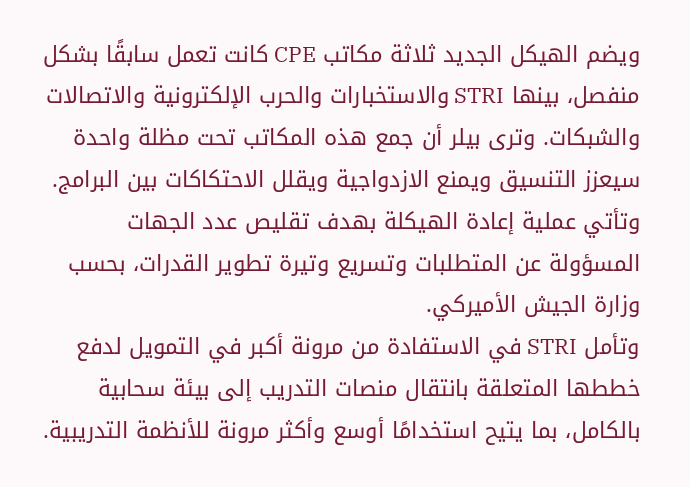ويضم الهيكل الجديد ثلاثة مكاتب CPE كانت تعمل سابقًا بشكل منفصل، بينها STRI والاستخبارات والحرب الإلكترونية والاتصالات والشبكات. وترى بيلر أن جمع هذه المكاتب تحت مظلة واحدة سيعزز التنسيق ويمنع الازدواجية ويقلل الاحتكاكات بين البرامج.
وتأتي عملية إعادة الهيكلة بهدف تقليص عدد الجهات المسؤولة عن المتطلبات وتسريع وتيرة تطوير القدرات، بحسب وزارة الجيش الأميركي.
وتأمل STRI في الاستفادة من مرونة أكبر في التمويل لدفع خططها المتعلقة بانتقال منصات التدريب إلى بيئة سحابية بالكامل، بما يتيح استخدامًا أوسع وأكثر مرونة للأنظمة التدريبية.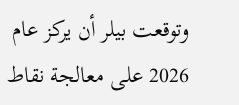وتوقعت بيلر أن يركز عام 2026 على معالجة نقاط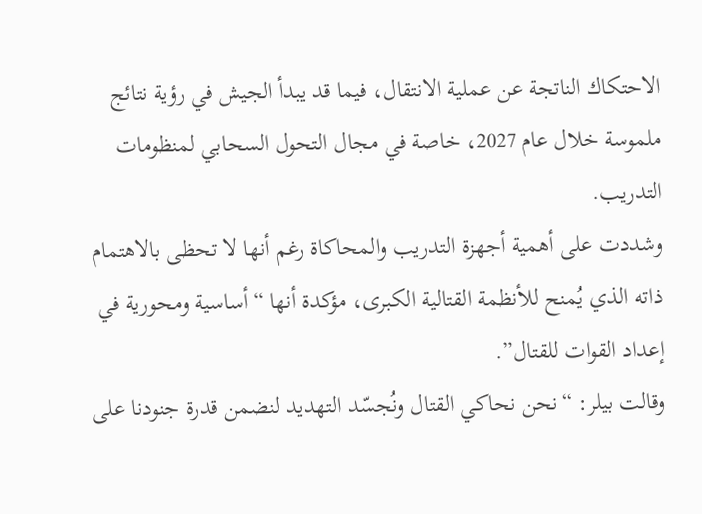الاحتكاك الناتجة عن عملية الانتقال، فيما قد يبدأ الجيش في رؤية نتائج ملموسة خلال عام 2027، خاصة في مجال التحول السحابي لمنظومات التدريب.
وشددت على أهمية أجهزة التدريب والمحاكاة رغم أنها لا تحظى بالاهتمام ذاته الذي يُمنح للأنظمة القتالية الكبرى، مؤكدة أنها “أساسية ومحورية في إعداد القوات للقتال”.
وقالت بيلر: “نحن نحاكي القتال ونُجسّد التهديد لنضمن قدرة جنودنا على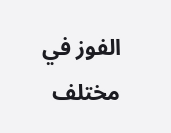الفوز في مختلف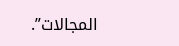المجالات”.